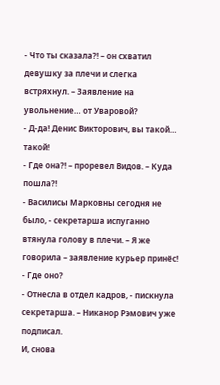- Что ты сказала?! – он схватил девушку за плечи и слегка встряхнул. – Заявление на увольнение… от Уваровой?
- Д-да! Денис Викторович, вы такой… такой!
- Где она?! – проревел Видов. – Куда пошла?!
- Василисы Марковны сегодня не было, - секретарша испуганно втянула голову в плечи. – Я же говорила – заявление курьер принёс!
- Где оно?
- Отнесла в отдел кадров, - пискнула секретарша. – Никанор Рэмович уже подписал.
И, снова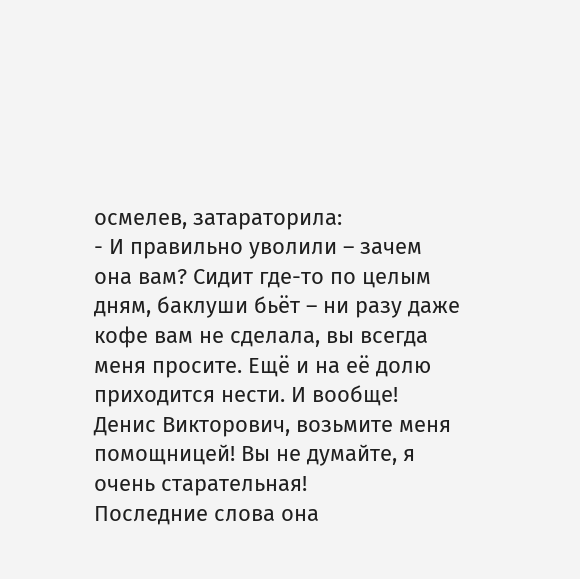осмелев, затараторила:
- И правильно уволили – зачем она вам? Сидит где-то по целым дням, баклуши бьёт – ни разу даже кофе вам не сделала, вы всегда меня просите. Ещё и на её долю приходится нести. И вообще! Денис Викторович, возьмите меня помощницей! Вы не думайте, я очень старательная!
Последние слова она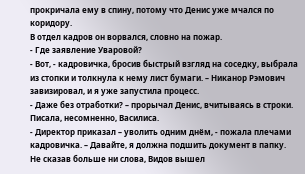прокричала ему в спину, потому что Денис уже мчался по коридору.
В отдел кадров он ворвался, словно на пожар.
- Где заявление Уваровой?
- Вот, - кадровичка, бросив быстрый взгляд на соседку, выбрала из стопки и толкнула к нему лист бумаги. – Никанор Рэмович завизировал, и я уже запустила процесс.
- Даже без отработки? – прорычал Денис, вчитываясь в строки.
Писала, несомненно, Василиса.
- Директор приказал – уволить одним днём, - пожала плечами кадровичка. – Давайте, я должна подшить документ в папку.
Не сказав больше ни слова, Видов вышел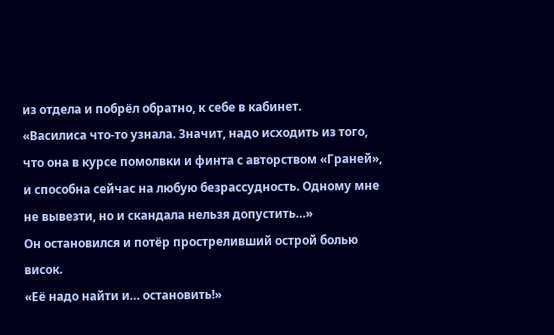из отдела и побрёл обратно, к себе в кабинет.
«Василиса что-то узнала. Значит, надо исходить из того, что она в курсе помолвки и финта с авторством «Граней», и способна сейчас на любую безрассудность. Одному мне не вывезти, но и скандала нельзя допустить…»
Он остановился и потёр простреливший острой болью висок.
«Её надо найти и… остановить!»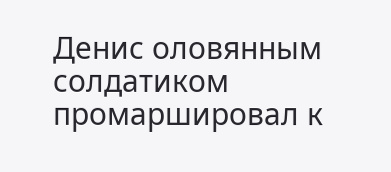Денис оловянным солдатиком промаршировал к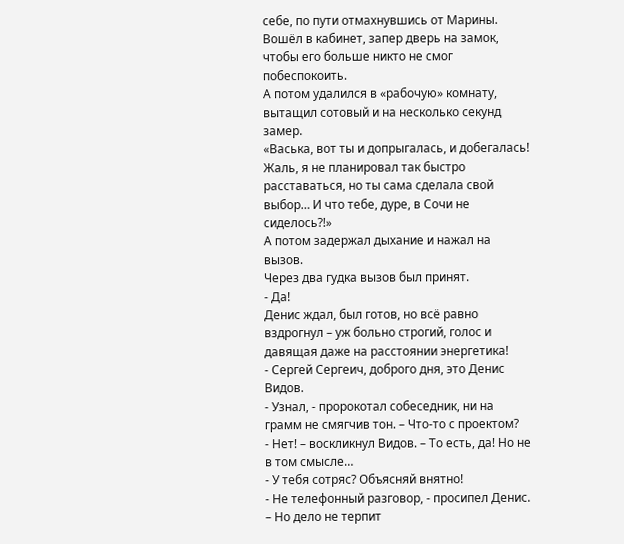себе, по пути отмахнувшись от Марины. Вошёл в кабинет, запер дверь на замок, чтобы его больше никто не смог побеспокоить.
А потом удалился в «рабочую» комнату, вытащил сотовый и на несколько секунд замер.
«Васька, вот ты и допрыгалась, и добегалась! Жаль, я не планировал так быстро расставаться, но ты сама сделала свой выбор… И что тебе, дуре, в Сочи не сиделось?!»
А потом задержал дыхание и нажал на вызов.
Через два гудка вызов был принят.
- Да!
Денис ждал, был готов, но всё равно вздрогнул – уж больно строгий, голос и давящая даже на расстоянии энергетика!
- Сергей Сергеич, доброго дня, это Денис Видов.
- Узнал, - пророкотал собеседник, ни на грамм не смягчив тон. – Что-то с проектом?
- Нет! – воскликнул Видов. – То есть, да! Но не в том смысле…
- У тебя сотряс? Объясняй внятно!
- Не телефонный разговор, - просипел Денис. – Но дело не терпит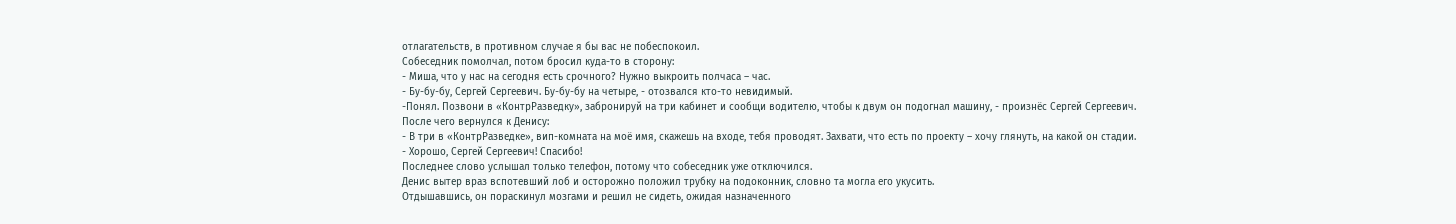отлагательств, в противном случае я бы вас не побеспокоил.
Собеседник помолчал, потом бросил куда-то в сторону:
- Миша, что у нас на сегодня есть срочного? Нужно выкроить полчаса – час.
- Бу-бу-бу, Сергей Сергеевич. Бу-бу-бу на четыре, - отозвался кто-то невидимый.
-Понял. Позвони в «КонтрРазведку», забронируй на три кабинет и сообщи водителю, чтобы к двум он подогнал машину, - произнёс Сергей Сергеевич.
После чего вернулся к Денису:
- В три в «КонтрРазведке», вип-комната на моё имя, скажешь на входе, тебя проводят. Захвати, что есть по проекту – хочу глянуть, на какой он стадии.
- Хорошо, Сергей Сергеевич! Спасибо!
Последнее слово услышал только телефон, потому что собеседник уже отключился.
Денис вытер враз вспотевший лоб и осторожно положил трубку на подоконник, словно та могла его укусить.
Отдышавшись, он пораскинул мозгами и решил не сидеть, ожидая назначенного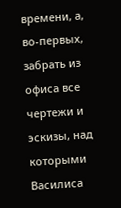времени, а, во-первых, забрать из офиса все чертежи и эскизы, над которыми Василиса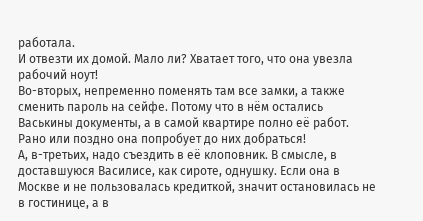работала.
И отвезти их домой. Мало ли? Хватает того, что она увезла рабочий ноут!
Во-вторых, непременно поменять там все замки, а также сменить пароль на сейфе. Потому что в нём остались Васькины документы, а в самой квартире полно её работ. Рано или поздно она попробует до них добраться!
А, в-третьих, надо съездить в её клоповник. В смысле, в доставшуюся Василисе, как сироте, однушку. Если она в Москве и не пользовалась кредиткой, значит остановилась не в гостинице, а в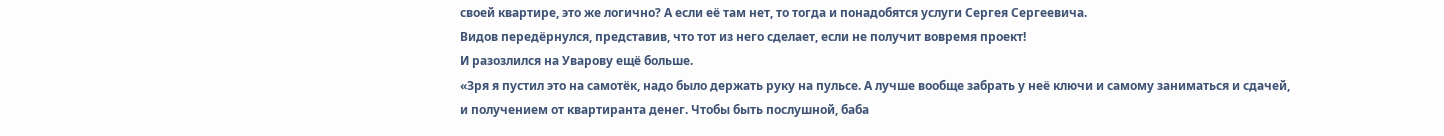своей квартире, это же логично? А если её там нет, то тогда и понадобятся услуги Сергея Сергеевича.
Видов передёрнулся, представив, что тот из него сделает, если не получит вовремя проект!
И разозлился на Уварову ещё больше.
«Зря я пустил это на самотёк, надо было держать руку на пульсе. А лучше вообще забрать у неё ключи и самому заниматься и сдачей, и получением от квартиранта денег. Чтобы быть послушной, баба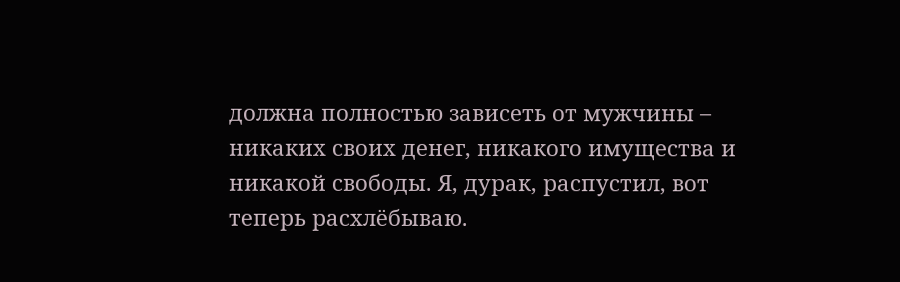должна полностью зависеть от мужчины – никаких своих денег, никакого имущества и никакой свободы. Я, дурак, распустил, вот теперь расхлёбываю.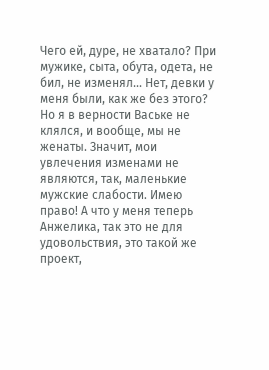Чего ей, дуре, не хватало? При мужике, сыта, обута, одета, не бил, не изменял… Нет, девки у меня были, как же без этого? Но я в верности Ваське не клялся, и вообще, мы не женаты. Значит, мои увлечения изменами не являются, так, маленькие мужские слабости. Имею право! А что у меня теперь Анжелика, так это не для удовольствия, это такой же проект,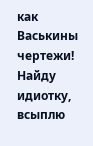как Васькины чертежи! Найду идиотку, всыплю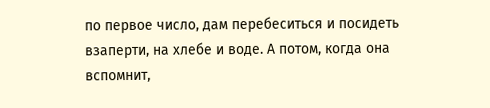по первое число, дам перебеситься и посидеть взаперти, на хлебе и воде. А потом, когда она вспомнит,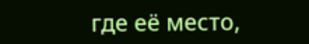где её место,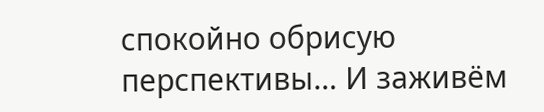спокойно обрисую перспективы… И заживём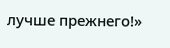лучше прежнего!»